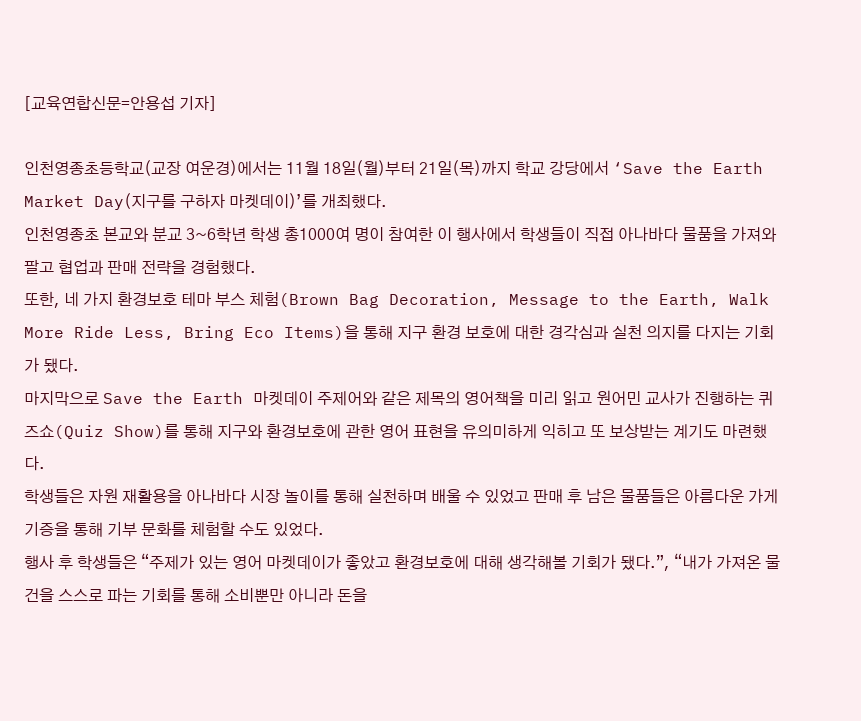[교육연합신문=안용섭 기자]

인천영종초등학교(교장 여운경)에서는 11월 18일(월)부터 21일(목)까지 학교 강당에서 ‘Save the Earth Market Day(지구를 구하자 마켓데이)’를 개최했다.
인천영종초 본교와 분교 3~6학년 학생 총1000여 명이 참여한 이 행사에서 학생들이 직접 아나바다 물품을 가져와 팔고 협업과 판매 전략을 경험했다.
또한, 네 가지 환경보호 테마 부스 체험(Brown Bag Decoration, Message to the Earth, Walk More Ride Less, Bring Eco Items)을 통해 지구 환경 보호에 대한 경각심과 실천 의지를 다지는 기회가 됐다.
마지막으로 Save the Earth 마켓데이 주제어와 같은 제목의 영어책을 미리 읽고 원어민 교사가 진행하는 퀴즈쇼(Quiz Show)를 통해 지구와 환경보호에 관한 영어 표현을 유의미하게 익히고 또 보상받는 계기도 마련했다.
학생들은 자원 재활용을 아나바다 시장 놀이를 통해 실천하며 배울 수 있었고 판매 후 남은 물품들은 아름다운 가게 기증을 통해 기부 문화를 체험할 수도 있었다.
행사 후 학생들은 “주제가 있는 영어 마켓데이가 좋았고 환경보호에 대해 생각해볼 기회가 됐다.”, “내가 가져온 물건을 스스로 파는 기회를 통해 소비뿐만 아니라 돈을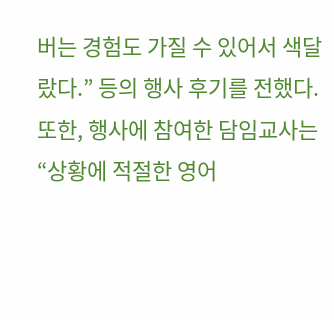버는 경험도 가질 수 있어서 색달랐다.” 등의 행사 후기를 전했다.
또한, 행사에 참여한 담임교사는 “상황에 적절한 영어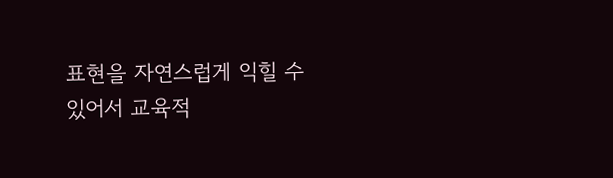표현을 자연스럽게 익힐 수 있어서 교육적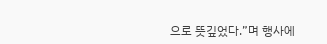으로 뜻깊었다.”며 행사에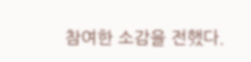참여한 소감을 전했다.